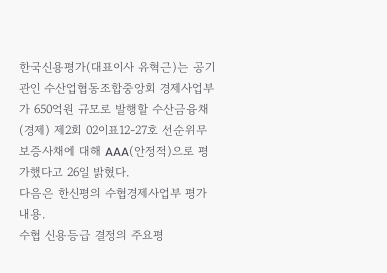한국신용평가(대표이사 유혁근)는 공기관인 수산업협동조합중앙회 경제사업부가 650억원 규모로 발행할 수산금융채(경제) 제2회 02이표12-27호 선순위무보증사채에 대해 AAA(안정적)으로 평가했다고 26일 밝혔다.
다음은 한신평의 수협경제사업부 평가 내용.
수협 신용등급 결정의 주요평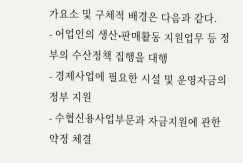가요소 및 구체적 배경은 다음과 같다.
- 어업인의 생산•판매활동 지원업무 등 정부의 수산정책 집행을 대행
- 경제사업에 필요한 시설 및 운영자금의 정부 지원
- 수협신용사업부문과 자금지원에 관한 약정 체결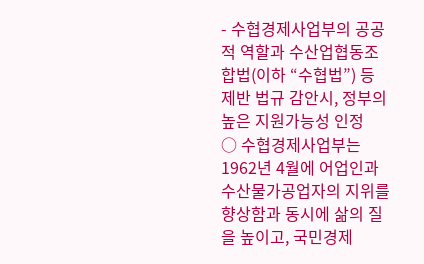- 수협경제사업부의 공공적 역할과 수산업협동조합법(이하 “수협법”) 등 제반 법규 감안시, 정부의 높은 지원가능성 인정
○ 수협경제사업부는 1962년 4월에 어업인과 수산물가공업자의 지위를 향상함과 동시에 삶의 질을 높이고, 국민경제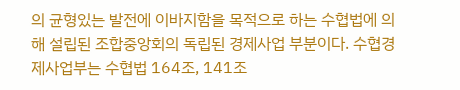의 균형있는 발전에 이바지함을 목적으로 하는 수협법에 의해 설립된 조합중앙회의 독립된 경제사업 부분이다. 수협경제사업부는 수협법 164조, 141조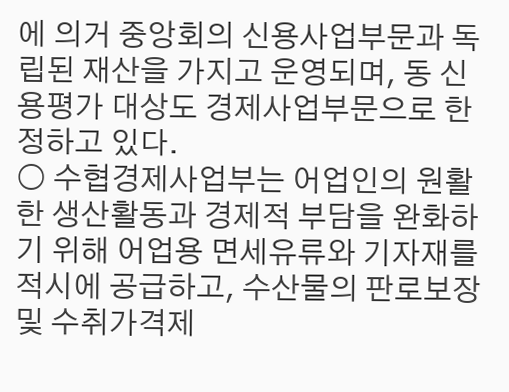에 의거 중앙회의 신용사업부문과 독립된 재산을 가지고 운영되며, 동 신용평가 대상도 경제사업부문으로 한정하고 있다.
○ 수협경제사업부는 어업인의 원활한 생산활동과 경제적 부담을 완화하기 위해 어업용 면세유류와 기자재를 적시에 공급하고, 수산물의 판로보장 및 수취가격제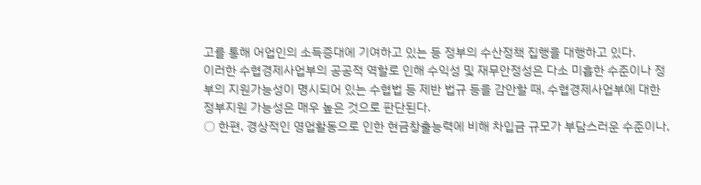고를 통해 어업인의 소득증대에 기여하고 있는 등 정부의 수산정책 집행을 대행하고 있다.
이러한 수협경제사업부의 공공적 역할로 인해 수익성 및 재무안정성은 다소 미흡한 수준이나 정부의 지원가능성이 명시되어 있는 수협법 등 제반 법규 등을 감안할 때, 수협경제사업부에 대한 정부지원 가능성은 매우 높은 것으로 판단된다.
○ 한편, 경상적인 영업활동으로 인한 현금창출능력에 비해 차입금 규모가 부담스러운 수준이나,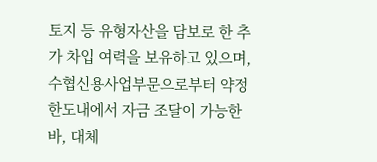토지 등 유형자산을 담보로 한 추가 차입 여력을 보유하고 있으며, 수협신용사업부문으로부터 약정 한도내에서 자금 조달이 가능한 바, 대체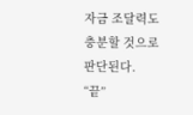자금 조달력도 충분할 것으로 판단된다. “끝”